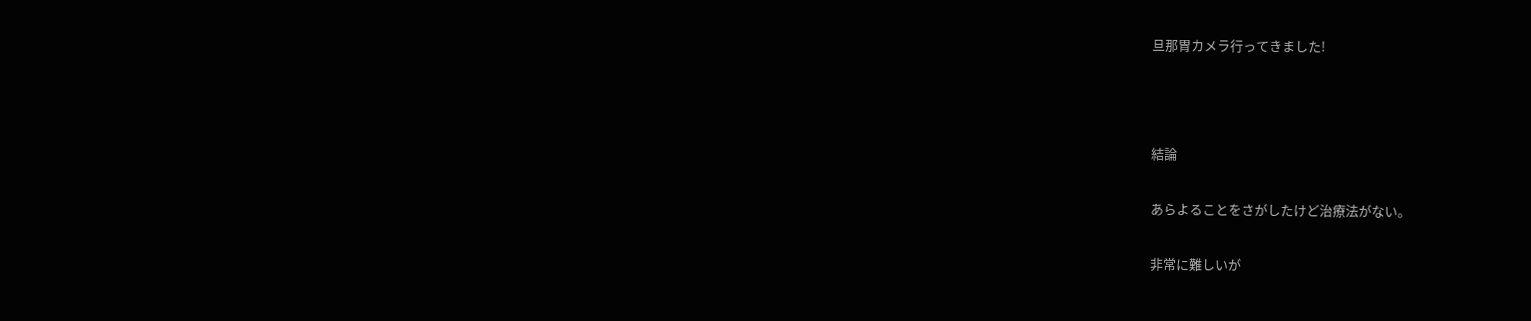旦那胃カメラ行ってきました!



結論

あらよることをさがしたけど治療法がない。

非常に難しいが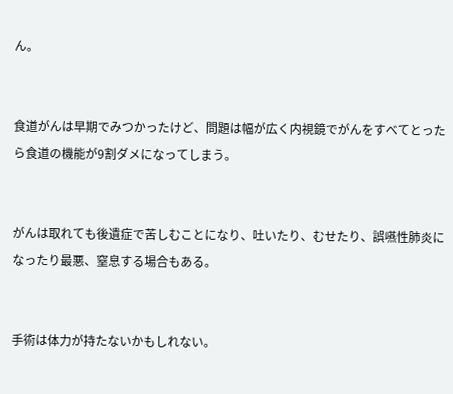ん。


食道がんは早期でみつかったけど、問題は幅が広く内視鏡でがんをすべてとったら食道の機能が9割ダメになってしまう。


がんは取れても後遺症で苦しむことになり、吐いたり、むせたり、誤嚥性肺炎になったり最悪、窒息する場合もある。


手術は体力が持たないかもしれない。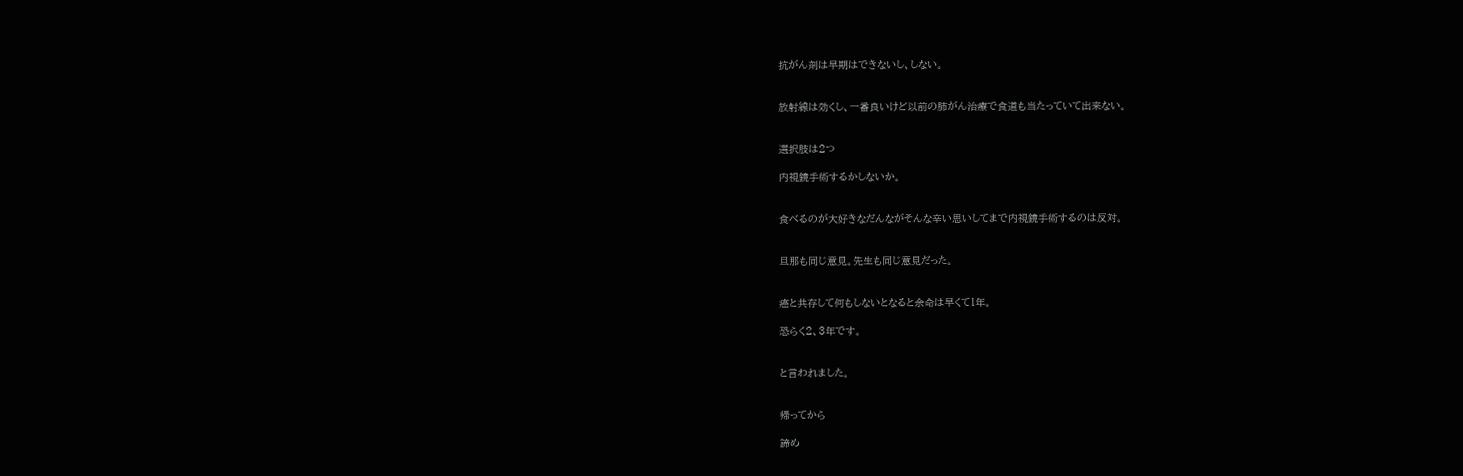抗がん剤は早期はできないし、しない。


放射線は効くし、一番良いけど以前の肺がん治療で食道も当たっていて出来ない。


選択肢は2つ

内視鏡手術するかしないか。


食べるのが大好きなだんながそんな辛い思いしてまで内視鏡手術するのは反対。


旦那も同じ意見。先生も同じ意見だった。


癌と共存して何もしないとなると余命は早くて1年。

恐らく2、3年です。


と言われました。


帰ってから

諦め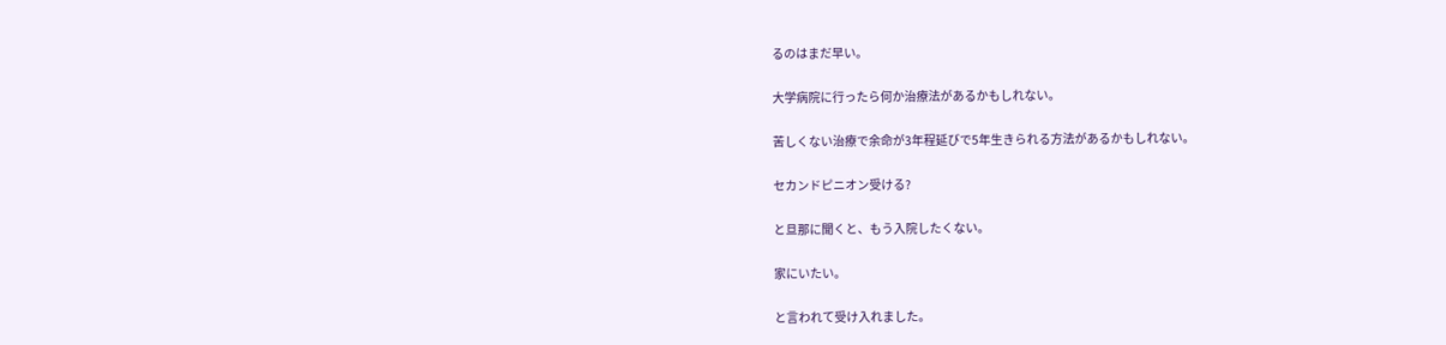るのはまだ早い。

大学病院に行ったら何か治療法があるかもしれない。

苦しくない治療で余命が3年程延びで5年生きられる方法があるかもしれない。

セカンドピニオン受ける?

と旦那に聞くと、もう入院したくない。

家にいたい。

と言われて受け入れました。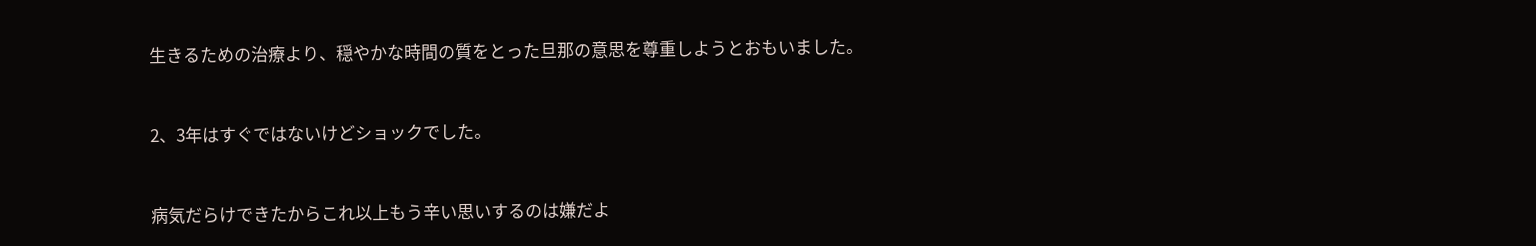生きるための治療より、穏やかな時間の質をとった旦那の意思を尊重しようとおもいました。


2、3年はすぐではないけどショックでした。


病気だらけできたからこれ以上もう辛い思いするのは嫌だよ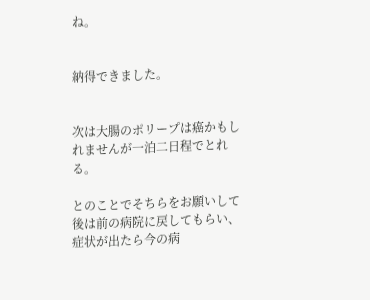ね。


納得できました。


次は大腸のポリープは癌かもしれませんが一泊二日程でとれる。

とのことでそちらをお願いして後は前の病院に戻してもらい、症状が出たら今の病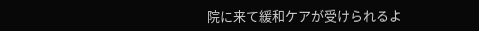院に来て緩和ケアが受けられるよ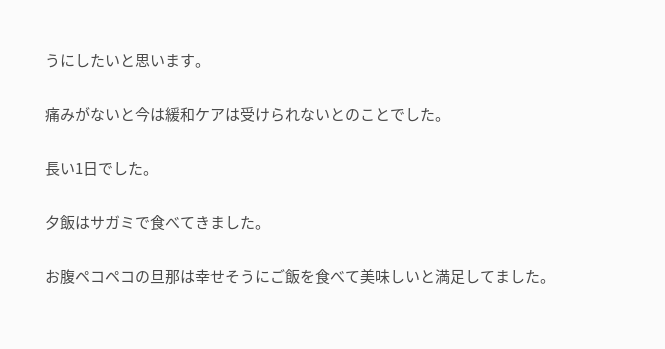うにしたいと思います。


痛みがないと今は緩和ケアは受けられないとのことでした。


長い1日でした。


夕飯はサガミで食べてきました。


お腹ペコペコの旦那は幸せそうにご飯を食べて美味しいと満足してました。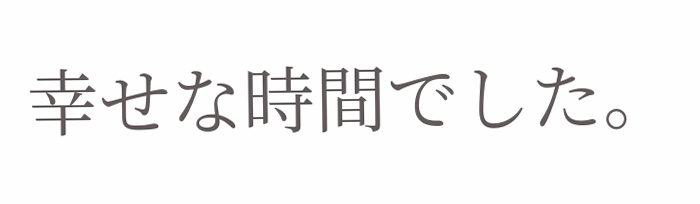幸せな時間でした。